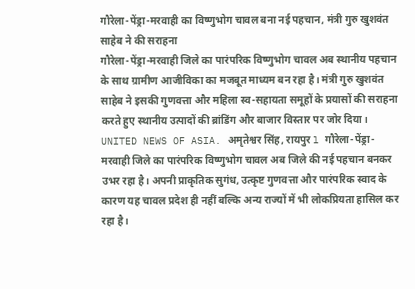गौरेला-पेंड्रा-मरवाही का विष्णुभोग चावल बना नई पहचान, मंत्री गुरु खुशवंत साहेब ने की सराहना
गौरेला-पेंड्रा-मरवाही जिले का पारंपरिक विष्णुभोग चावल अब स्थानीय पहचान के साथ ग्रामीण आजीविका का मजबूत माध्यम बन रहा है। मंत्री गुरु खुशवंत साहेब ने इसकी गुणवत्ता और महिला स्व-सहायता समूहों के प्रयासों की सराहना करते हुए स्थानीय उत्पादों की ब्रांडिंग और बाजार विस्तार पर जोर दिया।
UNITED NEWS OF ASIA. अमृतेश्वर सिंह, रायपुर l गौरेला-पेंड्रा-मरवाही जिले का पारंपरिक विष्णुभोग चावल अब जिले की नई पहचान बनकर उभर रहा है। अपनी प्राकृतिक सुगंध, उत्कृष्ट गुणवत्ता और पारंपरिक स्वाद के कारण यह चावल प्रदेश ही नहीं बल्कि अन्य राज्यों में भी लोकप्रियता हासिल कर रहा है।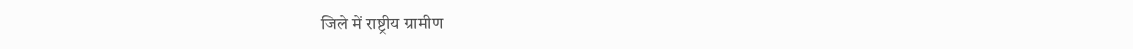जिले में राष्ट्रीय ग्रामीण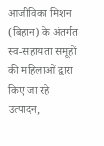आजीविका मिशन (बिहान) के अंतर्गत स्व-सहायता समूहों की महिलाओं द्वारा किए जा रहे उत्पादन,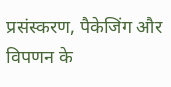प्रसंस्करण, पैकेजिंग और विपणन के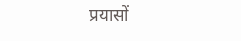प्रयासों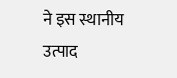ने इस स्थानीय उत्पाद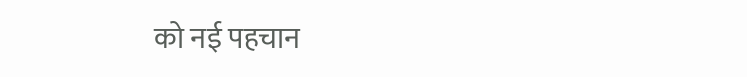को नई पहचान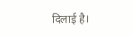दिलाई है।